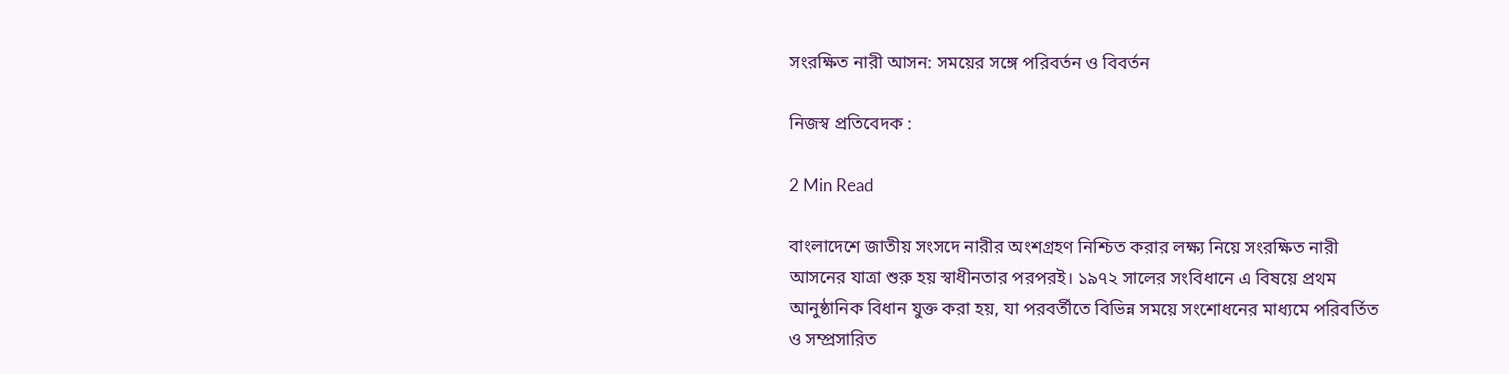সংরক্ষিত নারী আসন: সময়ের সঙ্গে পরিবর্তন ও বিবর্তন

নিজস্ব প্রতিবেদক :

2 Min Read

বাংলাদেশে জাতীয় সংসদে নারীর অংশগ্রহণ নিশ্চিত করার লক্ষ্য নিয়ে সংরক্ষিত নারী আসনের যাত্রা শুরু হয় স্বাধীনতার পরপরই। ১৯৭২ সালের সংবিধানে এ বিষয়ে প্রথম আনুষ্ঠানিক বিধান যুক্ত করা হয়, যা পরবর্তীতে বিভিন্ন সময়ে সংশোধনের মাধ্যমে পরিবর্তিত ও সম্প্রসারিত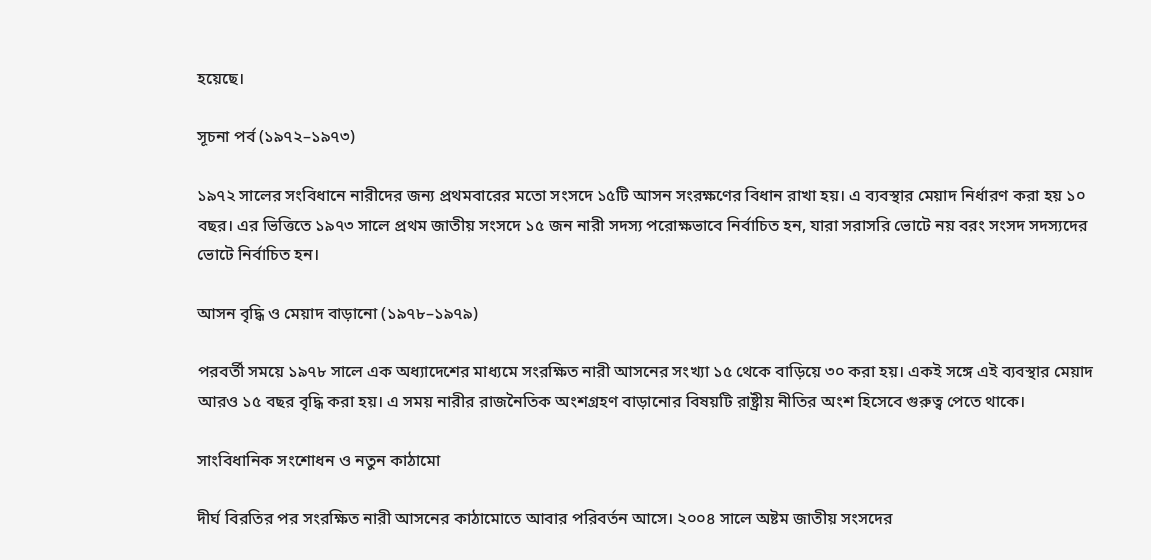হয়েছে।

সূচনা পর্ব (১৯৭২–১৯৭৩)

১৯৭২ সালের সংবিধানে নারীদের জন্য প্রথমবারের মতো সংসদে ১৫টি আসন সংরক্ষণের বিধান রাখা হয়। এ ব্যবস্থার মেয়াদ নির্ধারণ করা হয় ১০ বছর। এর ভিত্তিতে ১৯৭৩ সালে প্রথম জাতীয় সংসদে ১৫ জন নারী সদস্য পরোক্ষভাবে নির্বাচিত হন, যারা সরাসরি ভোটে নয় বরং সংসদ সদস্যদের ভোটে নির্বাচিত হন।

আসন বৃদ্ধি ও মেয়াদ বাড়ানো (১৯৭৮–১৯৭৯)

পরবর্তী সময়ে ১৯৭৮ সালে এক অধ্যাদেশের মাধ্যমে সংরক্ষিত নারী আসনের সংখ্যা ১৫ থেকে বাড়িয়ে ৩০ করা হয়। একই সঙ্গে এই ব্যবস্থার মেয়াদ আরও ১৫ বছর বৃদ্ধি করা হয়। এ সময় নারীর রাজনৈতিক অংশগ্রহণ বাড়ানোর বিষয়টি রাষ্ট্রীয় নীতির অংশ হিসেবে গুরুত্ব পেতে থাকে।

সাংবিধানিক সংশোধন ও নতুন কাঠামো

দীর্ঘ বিরতির পর সংরক্ষিত নারী আসনের কাঠামোতে আবার পরিবর্তন আসে। ২০০৪ সালে অষ্টম জাতীয় সংসদের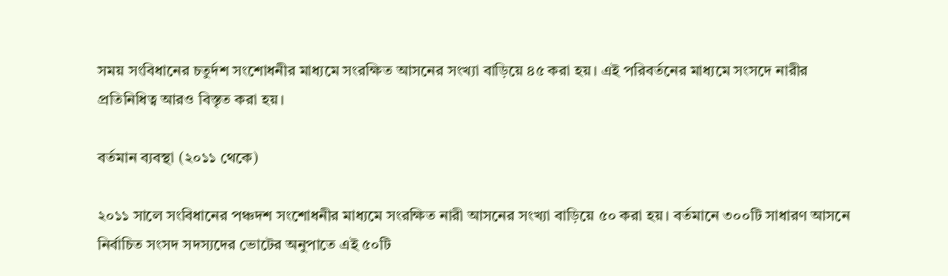সময় সংবিধানের চতুর্দশ সংশোধনীর মাধ্যমে সংরক্ষিত আসনের সংখ্যা বাড়িয়ে ৪৫ করা হয়। এই পরিবর্তনের মাধ্যমে সংসদে নারীর প্রতিনিধিত্ব আরও বিস্তৃত করা হয়।

বর্তমান ব্যবস্থা (২০১১ থেকে)

২০১১ সালে সংবিধানের পঞ্চদশ সংশোধনীর মাধ্যমে সংরক্ষিত নারী আসনের সংখ্যা বাড়িয়ে ৫০ করা হয়। বর্তমানে ৩০০টি সাধারণ আসনে নির্বাচিত সংসদ সদস্যদের ভোটের অনুপাতে এই ৫০টি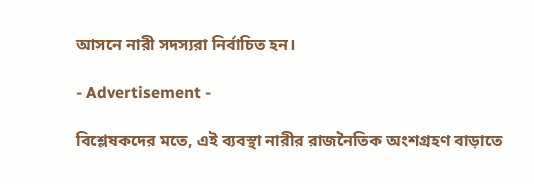আসনে নারী সদস্যরা নির্বাচিত হন।

- Advertisement -

বিশ্লেষকদের মতে, এই ব্যবস্থা নারীর রাজনৈতিক অংশগ্রহণ বাড়াতে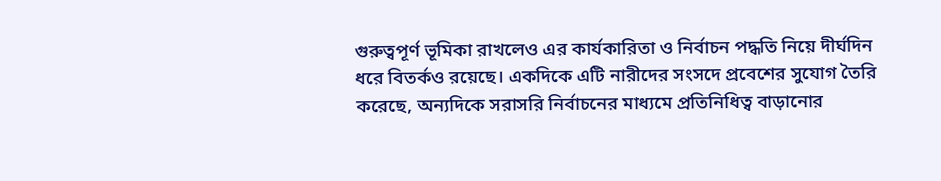গুরুত্বপূর্ণ ভূমিকা রাখলেও এর কার্যকারিতা ও নির্বাচন পদ্ধতি নিয়ে দীর্ঘদিন ধরে বিতর্কও রয়েছে। একদিকে এটি নারীদের সংসদে প্রবেশের সুযোগ তৈরি করেছে, অন্যদিকে সরাসরি নির্বাচনের মাধ্যমে প্রতিনিধিত্ব বাড়ানোর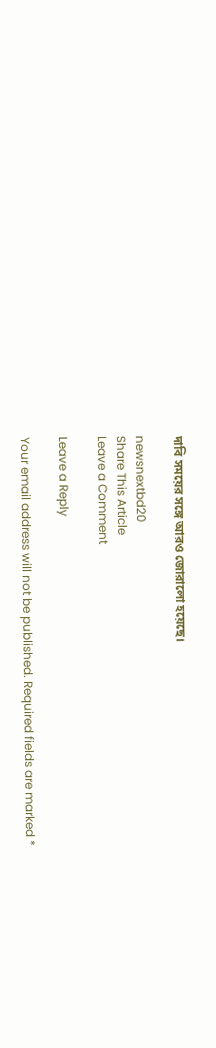দাবি সময়ের সঙ্গে আরও জোরালো হয়েছে।

newsnextbd20
Share This Article
Leave a Comment

Leave a Reply

Your email address will not be published. Required fields are marked *